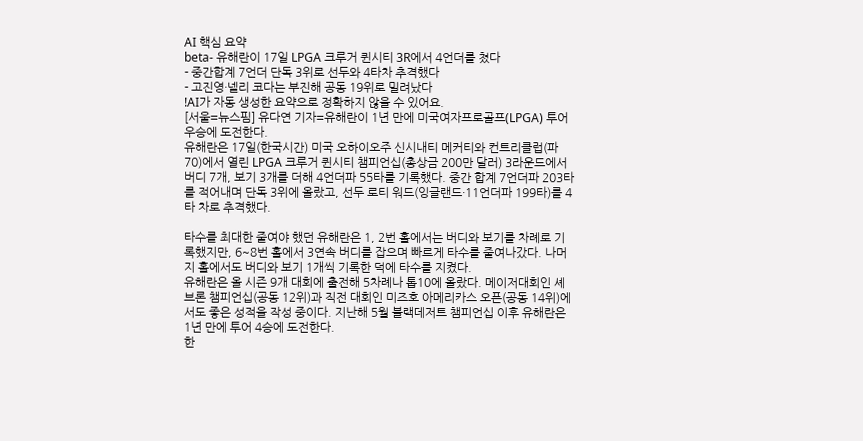AI 핵심 요약
beta- 유해란이 17일 LPGA 크루거 퀸시티 3R에서 4언더를 쳤다
- 중간합계 7언더 단독 3위로 선두와 4타차 추격했다
- 고진영·넬리 코다는 부진해 공동 19위로 밀려났다
!AI가 자동 생성한 요약으로 정확하지 않을 수 있어요.
[서울=뉴스핌] 유다연 기자=유해란이 1년 만에 미국여자프로골프(LPGA) 투어 우승에 도전한다.
유해란은 17일(한국시간) 미국 오하이오주 신시내티 메커티와 컨트리클럽(파 70)에서 열린 LPGA 크루거 퀸시티 챔피언십(총상금 200만 달러) 3라운드에서 버디 7개, 보기 3개를 더해 4언더파 55타를 기록했다. 중간 합계 7언더파 203타를 적어내며 단독 3위에 올랐고, 선두 로티 워드(잉글랜드·11언더파 199타)를 4타 차로 추격했다.

타수를 최대한 줄여야 했던 유해란은 1, 2번 홀에서는 버디와 보기를 차례로 기록했지만, 6~8번 홀에서 3연속 버디를 잡으며 빠르게 타수를 줄여나갔다. 나머지 홀에서도 버디와 보기 1개씩 기록한 덕에 타수를 지켰다.
유해란은 올 시즌 9개 대회에 출전해 5차례나 톱10에 올랐다. 메이저대회인 셰브론 챔피언십(공동 12위)과 직전 대회인 미즈호 아메리카스 오픈(공동 14위)에서도 좋은 성적을 작성 중이다. 지난해 5월 블랙데저트 챔피언십 이후 유해란은 1년 만에 투어 4승에 도전한다.
한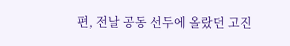편, 전날 공동 선두에 올랐던 고진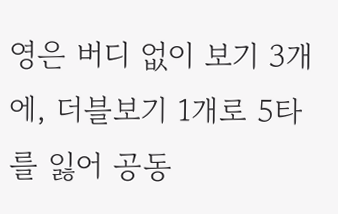영은 버디 없이 보기 3개에, 더블보기 1개로 5타를 잃어 공동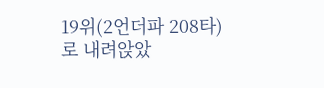19위(2언더파 208타)로 내려앉았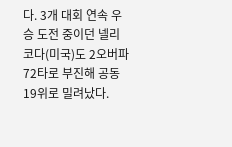다. 3개 대회 연속 우승 도전 중이던 넬리 코다(미국)도 2오버파 72타로 부진해 공동 19위로 밀려났다.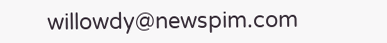willowdy@newspim.com